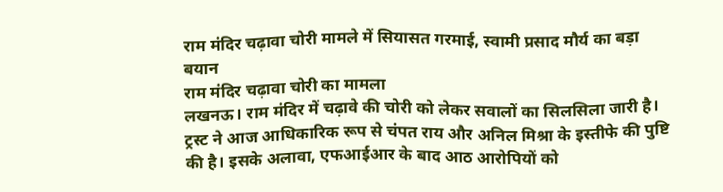राम मंदिर चढ़ावा चोरी मामले में सियासत गरमाई, स्वामी प्रसाद मौर्य का बड़ा बयान
राम मंदिर चढ़ावा चोरी का मामला
लखनऊ। राम मंदिर में चढ़ावे की चोरी को लेकर सवालों का सिलसिला जारी है। ट्रस्ट ने आज आधिकारिक रूप से चंपत राय और अनिल मिश्रा के इस्तीफे की पुष्टि की है। इसके अलावा, एफआईआर के बाद आठ आरोपियों को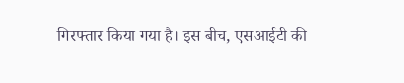गिरफ्तार किया गया है। इस बीच, एसआईटी की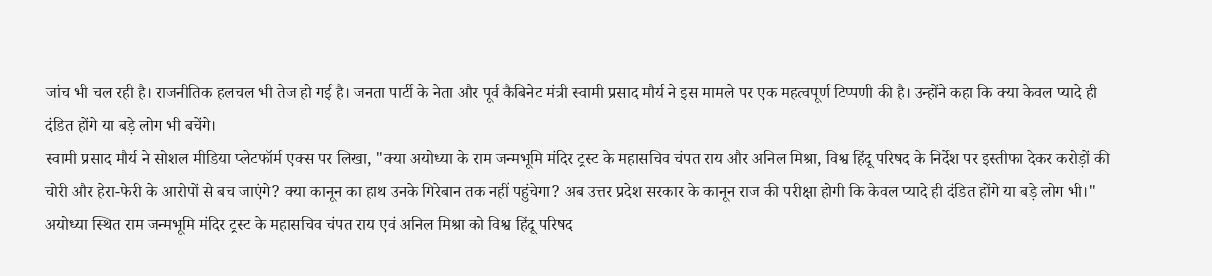जांच भी चल रही है। राजनीतिक हलचल भी तेज हो गई है। जनता पार्टी के नेता और पूर्व कैबिनेट मंत्री स्वामी प्रसाद मौर्य ने इस मामले पर एक महत्वपूर्ण टिप्पणी की है। उन्होंने कहा कि क्या केवल प्यादे ही दंडित होंगे या बड़े लोग भी बचेंगे।
स्वामी प्रसाद मौर्य ने सोशल मीडिया प्लेटफॉर्म एक्स पर लिखा, "क्या अयोध्या के राम जन्मभूमि मंदिर ट्रस्ट के महासचिव चंपत राय और अनिल मिश्रा, विश्व हिंदू परिषद के निर्देश पर इस्तीफा देकर करोड़ों की चोरी और हेरा-फेरी के आरोपों से बच जाएंगे? क्या कानून का हाथ उनके गिरेबान तक नहीं पहुंचेगा? अब उत्तर प्रदेश सरकार के कानून राज की परीक्षा होगी कि केवल प्यादे ही दंडित होंगे या बड़े लोग भी।"
अयोध्या स्थित राम जन्मभूमि मंदिर ट्रस्ट के महासचिव चंपत राय एवं अनिल मिश्रा को विश्व हिंदू परिषद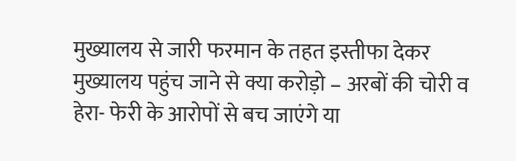मुख्यालय से जारी फरमान के तहत इस्तीफा देकर मुख्यालय पहुंच जाने से क्या करोड़ो – अरबों की चोरी व हेरा- फेरी के आरोपों से बच जाएंगे या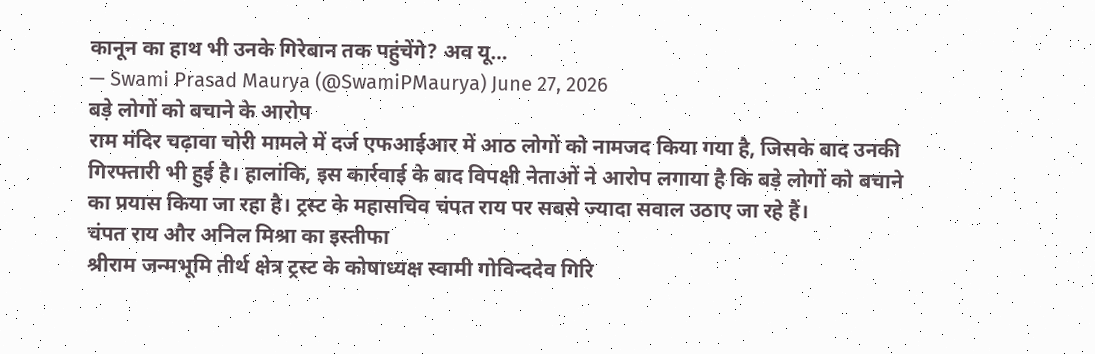कानून का हाथ भी उनके गिरेबान तक पहुंचेंगे? अव यू…
— Swami Prasad Maurya (@SwamiPMaurya) June 27, 2026
बड़े लोगों को बचाने के आरोप
राम मंदिर चढ़ावा चोरी मामले में दर्ज एफआईआर में आठ लोगों को नामजद किया गया है, जिसके बाद उनकी गिरफ्तारी भी हुई है। हालांकि, इस कार्रवाई के बाद विपक्षी नेताओं ने आरोप लगाया है कि बड़े लोगों को बचाने का प्रयास किया जा रहा है। ट्रस्ट के महासचिव चंपत राय पर सबसे ज्यादा सवाल उठाए जा रहे हैं।
चंपत राय और अनिल मिश्रा का इस्तीफा
श्रीराम जन्मभूमि तीर्थ क्षेत्र ट्रस्ट के कोषाध्यक्ष स्वामी गोविन्ददेव गिरि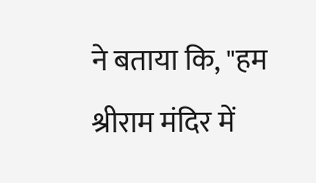ने बताया कि, "हम श्रीराम मंदिर में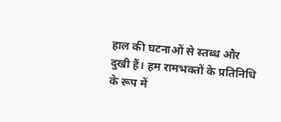हाल की घटनाओं से स्तब्ध और दुखी हैं। हम रामभक्तों के प्रतिनिधि के रूप में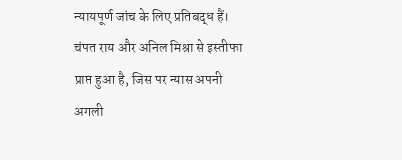न्यायपूर्ण जांच के लिए प्रतिबद्ध हैं। चंपत राय और अनिल मिश्रा से इस्तीफा प्राप्त हुआ है, जिस पर न्यास अपनी अगली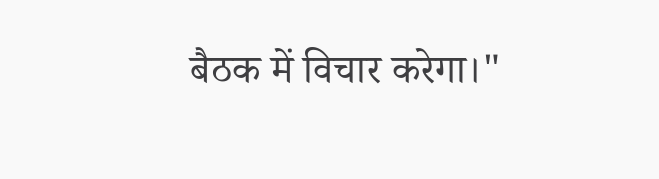बैठक में विचार करेगा।"